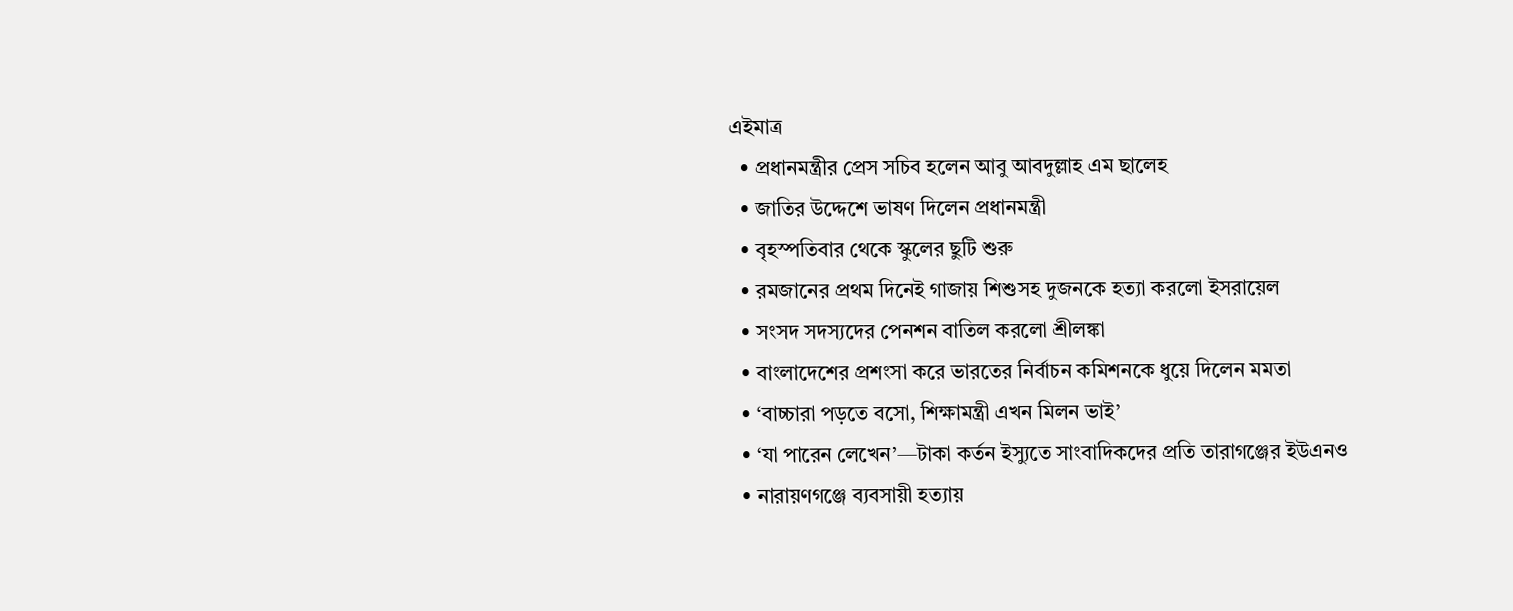এইমাত্র
  • প্রধানমন্ত্রীর প্রেস সচিব হলেন আবু আবদুল্লাহ এম ছালেহ
  • জাতির উদ্দেশে ভাষণ দিলেন প্রধানমন্ত্রী
  • বৃহস্পতিবার থেকে স্কুলের ছুটি শুরু
  • রমজানের প্রথম দিনেই গাজায় শিশুসহ দুজনকে হত্যা করলো ইসরায়েল
  • সংসদ সদস্যদের পেনশন বাতিল করলো শ্রীলঙ্কা
  • বাংলাদেশের প্রশংসা করে ভারতের নির্বাচন কমিশনকে ধুয়ে দিলেন মমতা
  • ‘বাচ্চারা পড়তে বসো, শিক্ষামন্ত্রী এখন মিলন ভাই’
  • ‘যা পারেন লেখেন’—টাকা কর্তন ইস্যুতে সাংবাদিকদের প্রতি তারাগঞ্জের ইউএনও
  • নারায়ণগঞ্জে ব্যবসায়ী হত্যায়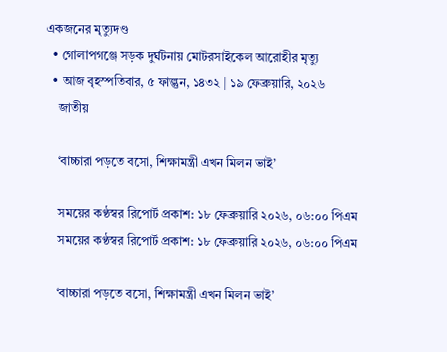একজনের মৃত্যুদণ্ড
  • গোলাপগঞ্জে সড়ক দুর্ঘটনায় মোটরসাইকেল আরোহীর মৃত্যু
  • আজ বৃহস্পতিবার, ৫ ফাল্গুন, ১৪৩২ | ১৯ ফেব্রুয়ারি, ২০২৬
    জাতীয়

    ‘বাচ্চারা পড়তে বসো, শিক্ষামন্ত্রী এখন মিলন ভাই’

    সময়ের কণ্ঠস্বর রিপোর্ট প্রকাশ: ১৮ ফেব্রুয়ারি ২০২৬, ০৬:০০ পিএম
    সময়ের কণ্ঠস্বর রিপোর্ট প্রকাশ: ১৮ ফেব্রুয়ারি ২০২৬, ০৬:০০ পিএম

    ‘বাচ্চারা পড়তে বসো, শিক্ষামন্ত্রী এখন মিলন ভাই’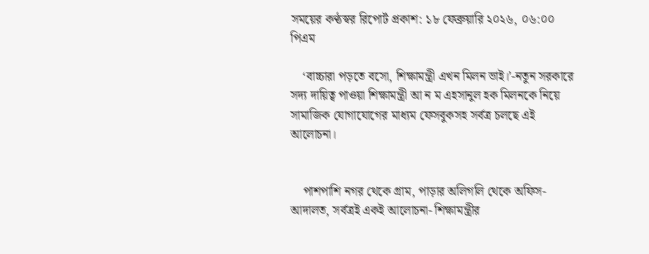সময়ের কণ্ঠস্বর রিপোর্ট প্রকাশ: ১৮ ফেব্রুয়ারি ২০২৬, ০৬:০০ পিএম

    ‘বাচ্চারা পড়তে বসো, শিক্ষামন্ত্রী এখন মিলন ভাই।’-নতুন সরকারে সদ্য দায়িত্ব পাওয়া শিক্ষামন্ত্রী আ ন ম এহসানুল হক মিলনকে নিয়ে সামাজিক যোগাযোগের মাধ্যম ফেসবুকসহ সর্বত্র চলছে এই আলোচনা।


    পাশপাশি নগর থেকে গ্রাম, পাড়ার অলিগলি থেকে অফিস-আদালত, সর্বত্রই একই আলোচনা- শিক্ষামন্ত্রীর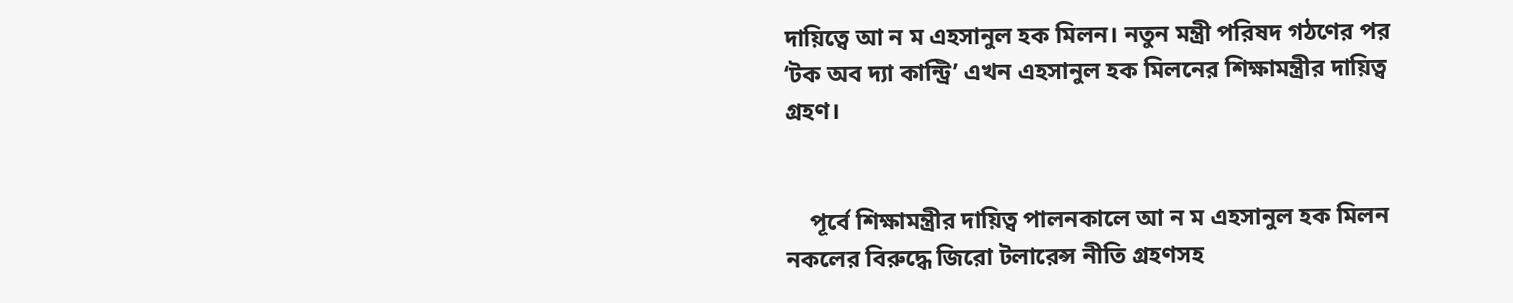দায়িত্বে আ ন ম এহসানুল হক মিলন। নতুন মন্ত্রী পরিষদ গঠণের পর ‘টক অব দ্যা কান্ট্রি’ এখন এহসানুল হক মিলনের শিক্ষামন্ত্রীর দায়িত্ব গ্রহণ।


    পূর্বে শিক্ষামন্ত্রীর দায়িত্ব পালনকালে আ ন ম এহসানুল হক মিলন নকলের বিরুদ্ধে জিরো টলারেন্স নীতি গ্রহণসহ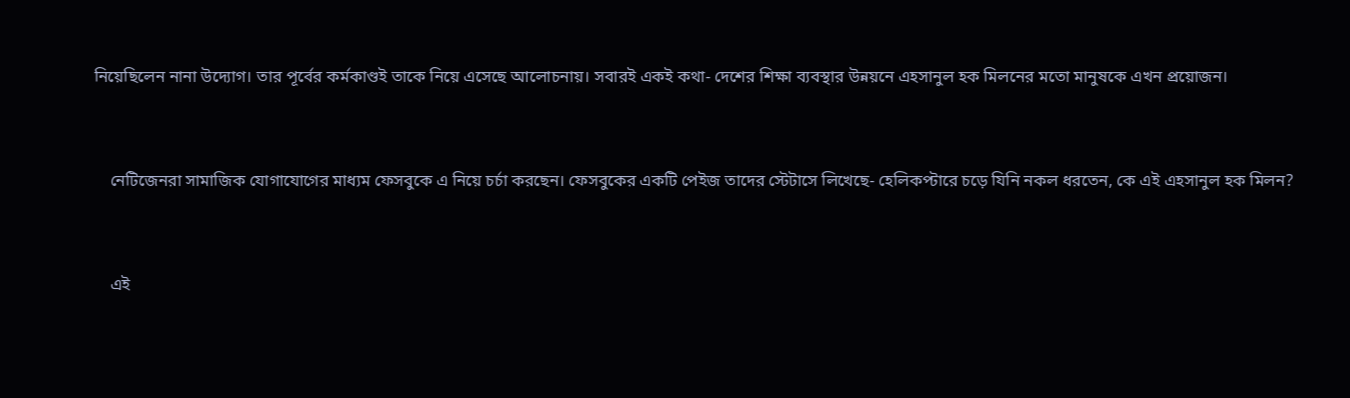নিয়েছিলেন নানা উদ্যোগ। তার পূর্বের কর্মকাণ্ডই তাকে নিয়ে এসেছে আলোচনায়। সবারই একই কথা- দেশের শিক্ষা ব্যবস্থার উন্নয়নে এহসানুল হক মিলনের মতো মানুষকে এখন প্রয়োজন।


    নেটিজেনরা সামাজিক যোগাযোগের মাধ্যম ফেসবুকে এ নিয়ে চর্চা করছেন। ফেসবুকের একটি পেইজ তাদের স্টেটাসে লিখেছে- হেলিকপ্টারে চড়ে যিনি নকল ধরতেন, কে এই এহসানুল হক মিলন?


    এই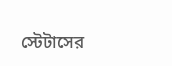স্টেটাসের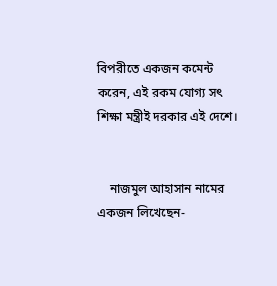বিপরীতে একজন কমেন্ট করেন, এই রকম যোগ্য সৎ শিক্ষা মন্ত্রীই দরকার এই দেশে।


    নাজমুল আহাসান নামের একজন লিখেছেন-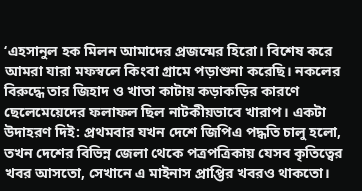‘এহসানুল হক মিলন আমাদের প্রজন্মের হিরো। বিশেষ করে আমরা যারা মফস্বলে কিংবা গ্রামে পড়াশুনা করেছি। নকলের বিরুদ্ধে তার জিহাদ ও খাতা কাটায় কড়াকড়ির কারণে ছেলেমেয়েদের ফলাফল ছিল নাটকীয়ভাবে খারাপ। একটা উদাহরণ দিই: প্রথমবার যখন দেশে জিপিএ পদ্ধতি চালু হলো, তখন দেশের বিভিন্ন জেলা থেকে পত্রপত্রিকায় যেসব কৃতিত্বের খবর আসতো, সেখানে এ মাইনাস প্রাপ্তির খবরও থাকতো।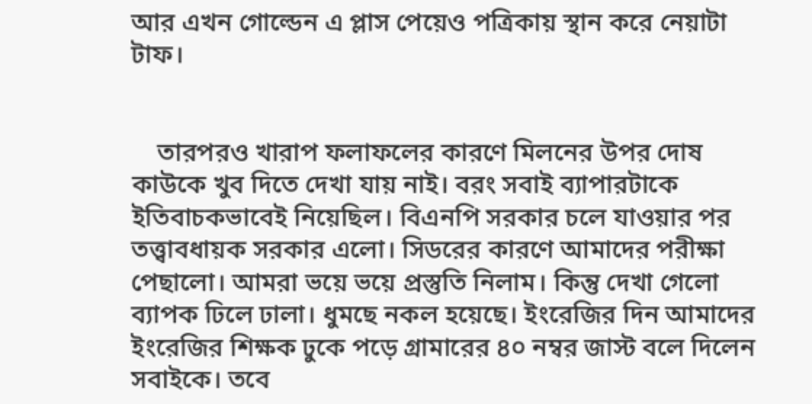আর এখন গোল্ডেন এ প্লাস পেয়েও পত্রিকায় স্থান করে নেয়াটা টাফ।


    তারপরও খারাপ ফলাফলের কারণে মিলনের উপর দোষ কাউকে খুব দিতে দেখা যায় নাই। বরং সবাই ব্যাপারটাকে ইতিবাচকভাবেই নিয়েছিল। বিএনপি সরকার চলে যাওয়ার পর তত্ত্বাবধায়ক সরকার এলো। সিডরের কারণে আমাদের পরীক্ষা পেছালো। আমরা ভয়ে ভয়ে প্রস্তুতি নিলাম। কিন্তু দেখা গেলো ব্যাপক ঢিলে ঢালা। ধুমছে নকল হয়েছে। ইংরেজির দিন আমাদের ইংরেজির শিক্ষক ঢুকে পড়ে গ্রামারের ৪০ নম্বর জাস্ট বলে দিলেন সবাইকে। তবে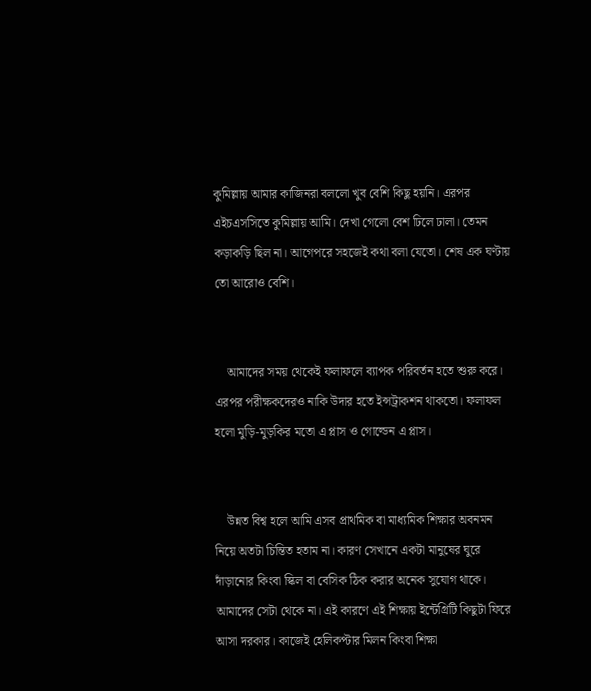কুমিল্লায় আমার কাজিনরা বললো খুব বেশি কিছু হয়নি। এরপর এইচএসসিতে কুমিল্লায় আমি। দেখা গেলো বেশ ঢিলে ঢালা। তেমন কড়াকড়ি ছিল না। আগেপরে সহজেই কথা বলা যেতো। শেষ এক ঘণ্টায় তো আরোও বেশি।


    আমাদের সময় থেকেই ফলাফলে ব্যাপক পরিবর্তন হতে শুরু করে। এরপর পরীক্ষকদেরও নাকি উদার হতে ইন্সট্রাকশন থাকতো। ফলাফল হলো মুড়ি-মুড়কির মতো এ প্লাস ও গোল্ডেন এ প্লাস।


    উন্নত বিশ্ব হলে আমি এসব প্রাথমিক বা মাধ্যমিক শিক্ষার অবনমন নিয়ে অতটা চিন্তিত হতাম না। কারণ সেখানে একটা মানুষের ঘুরে দাঁড়ানোর কিংবা স্কিল বা বেসিক ঠিক করার অনেক সুযোগ থাকে। আমাদের সেটা থেকে না। এই কারণে এই শিক্ষায় ইন্টেগ্রিটি কিছুটা ফিরে আসা দরকার। কাজেই হেলিকপ্টার মিলন কিংবা শিক্ষা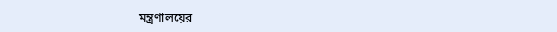মন্ত্রণালয়ের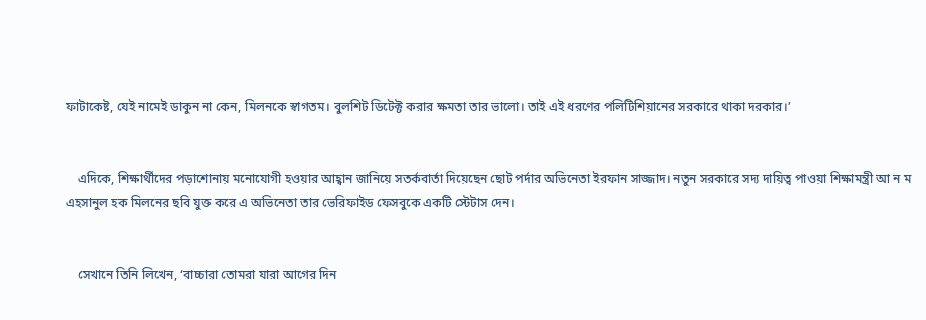ফাটাকেষ্ট, যেই নামেই ডাকুন না কেন, মিলনকে স্বাগতম। বুলশিট ডিটেক্ট করার ক্ষমতা তার ভালো। তাই এই ধরণের পলিটিশিয়ানের সরকারে থাকা দরকার।’


    এদিকে, শিক্ষার্থীদের পড়াশোনায় মনোযোগী হওয়ার আহ্বান জানিয়ে সতর্কবার্তা দিয়েছেন ছোট পর্দার অভিনেতা ইরফান সাজ্জাদ। নতুন সরকারে সদ্য দায়িত্ব পাওয়া শিক্ষামন্ত্রী আ ন ম এহসানুল হক মিলনের ছবি যুক্ত করে এ অভিনেতা তার ভেরিফাইড ফেসবুকে একটি স্টেটাস দেন।


    সেখানে তিনি লিখেন, ‘বাচ্চারা তোমরা যারা আগের দিন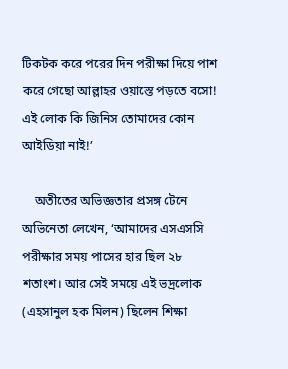টিকটক করে পরের দিন পরীক্ষা দিয়ে পাশ করে গেছো আল্লাহর ওয়াস্তে পড়তে বসো! এই লোক কি জিনিস তোমাদের কোন আইডিয়া নাই!’

    অতীতের অভিজ্ঞতার প্রসঙ্গ টেনে অভিনেতা লেখেন, ‘আমাদের এসএসসি পরীক্ষার সময় পাসের হার ছিল ২৮ শতাংশ। আর সেই সময়ে এই ভদ্রলোক (এহসানুল হক মিলন) ছিলেন শিক্ষা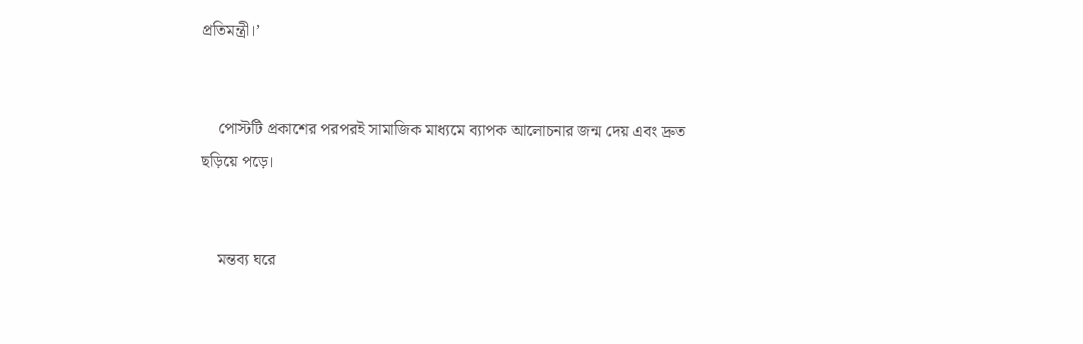প্রতিমন্ত্রী।’


    পোস্টটি প্রকাশের পরপরই সামাজিক মাধ্যমে ব্যাপক আলোচনার জন্ম দেয় এবং দ্রুত ছড়িয়ে পড়ে।


    মন্তব্য ঘরে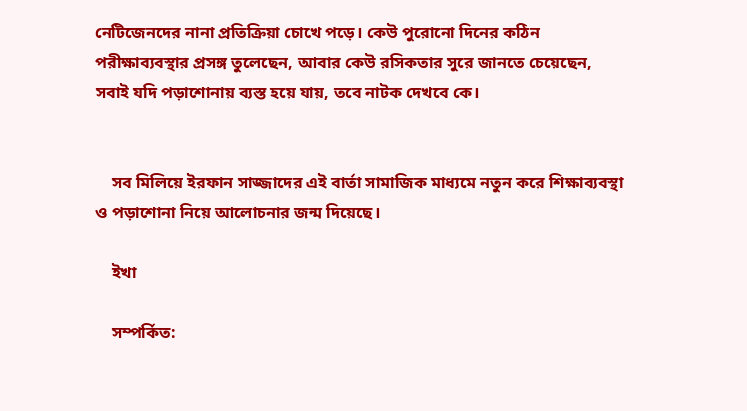নেটিজেনদের নানা প্রতিক্রিয়া চোখে পড়ে। কেউ পুরোনো দিনের কঠিন পরীক্ষাব্যবস্থার প্রসঙ্গ তুলেছেন, আবার কেউ রসিকতার সুরে জানতে চেয়েছেন, সবাই যদি পড়াশোনায় ব্যস্ত হয়ে যায়, তবে নাটক দেখবে কে।


    সব মিলিয়ে ইরফান সাজ্জাদের এই বার্তা সামাজিক মাধ্যমে নতুন করে শিক্ষাব্যবস্থা ও পড়াশোনা নিয়ে আলোচনার জন্ম দিয়েছে।

    ইখা

    সম্পর্কিত: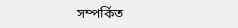সম্পর্কিত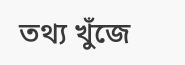তথ্য খুঁজে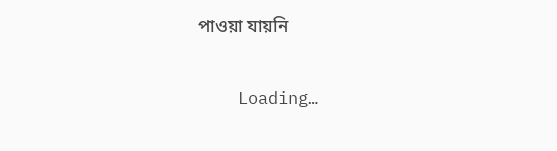পাওয়া যায়নি

    Loading…